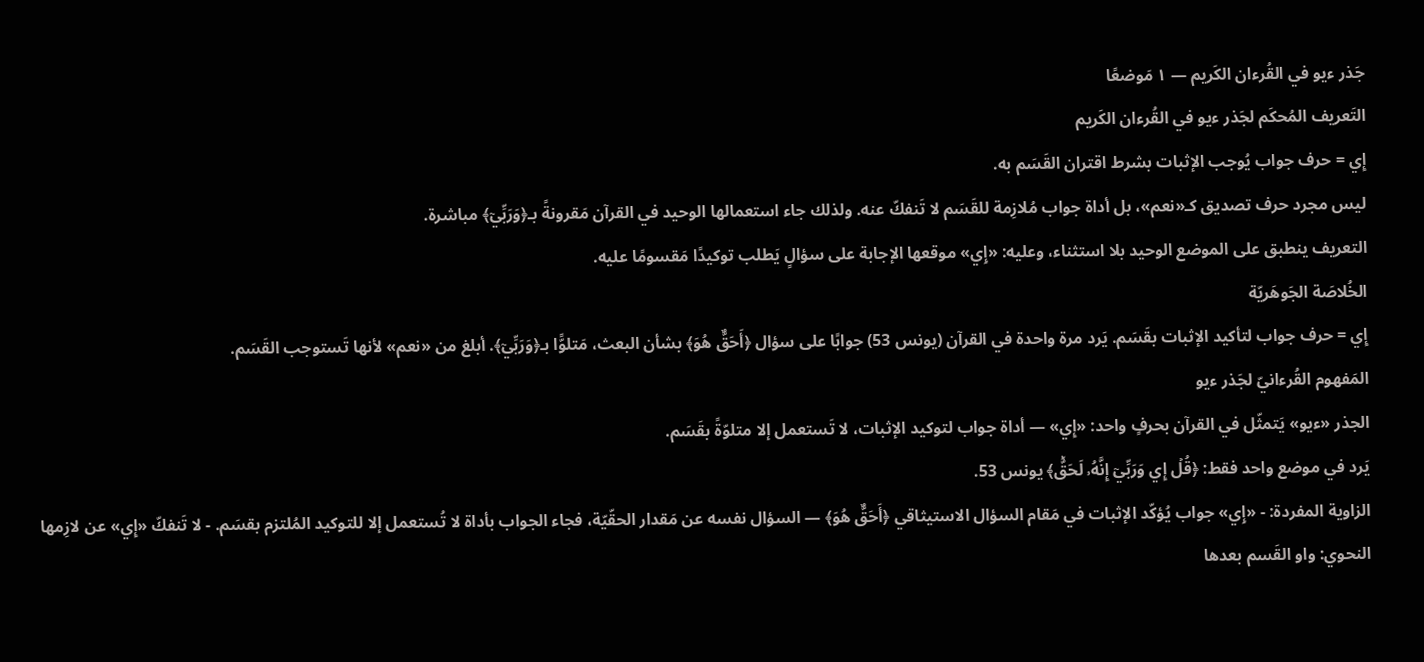جَذر ءيو في القُرءان الكَريم — ١ مَوضعًا
التَعريف المُحكَم لجَذر ءيو في القُرءان الكَريم
إِي = حرف جواب يُوجب الإثبات بشرط اقتران القَسَم به.
ليس مجرد حرف تصديق كـ«نعم»، بل أداة جواب مُلازِمة للقَسَم لا تَنفكّ عنه. ولذلك جاء استعمالها الوحيد في القرآن مَقرونةً بـ﴿وَرَبِّيٓ﴾ مباشرة.
التعريف ينطبق على الموضع الوحيد بلا استثناء، وعليه: «إِي» موقعها الإجابة على سؤالٍ يَطلب توكيدًا مَقسومًا عليه.
الخُلاصَة الجَوهَريّة
إِي = حرف جواب لتأكيد الإثبات بقَسَم. يَرد مرة واحدة في القرآن (يونس 53) جوابًا على سؤال ﴿أَحَقٌّ هُوَ﴾ بشأن البعث، مَتلوًّا بـ﴿وَرَبِّيٓ﴾. أبلغ من «نعم» لأنها تَستوجب القَسَم.
المَفهوم القُرءانيّ لجَذر ءيو
الجذر «ءيو» يَتمثّل في القرآن بحرفٍ واحد: «إِي» — أداة جواب لتوكيد الإثبات، لا تَستعمل إلا متلوّةً بقَسَم.
يَرد في موضع واحد فقط: ﴿قُلۡ إِي وَرَبِّيٓ إِنَّهُۥ لَحَقّٞ﴾ يونس 53.
الزاوية المفردة: - «إِي» جواب يُؤكّد الإثبات في مَقام السؤال الاستيثاقي ﴿أَحَقٌّ هُوَ﴾ — السؤال نفسه عن مَقدار الحقّيّة، فجاء الجواب بأداة لا تُستعمل إلا للتوكيد المُلتزم بقسَم. - لا تَنفكّ «إِي» عن لازِمها النحوي: واو القَسم بعدها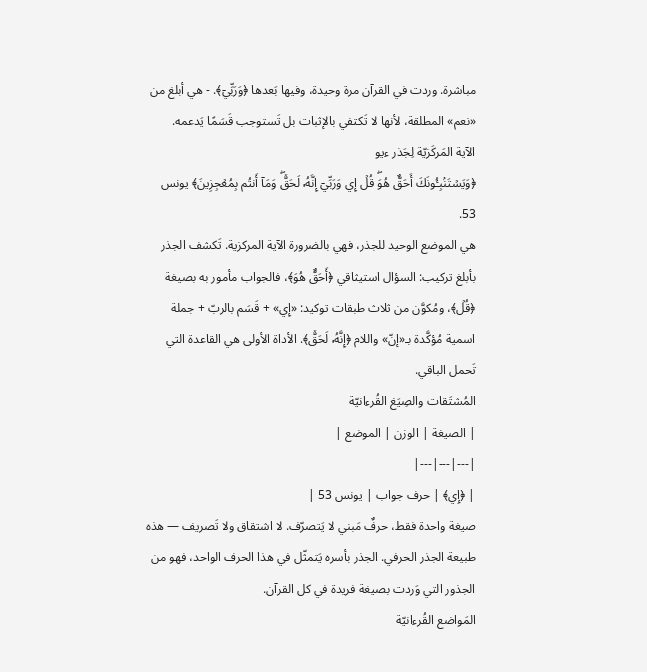مباشرة. وردت في القرآن مرة وحيدة، وفيها بَعدها ﴿وَرَبِّيٓ﴾. - هي أبلغ من «نعم» المطلقة، لأنها لا تَكتفي بالإثبات بل تَستوجب قَسَمًا يَدعمه.
الآية المَركَزيّة لِجَذر ءيو
﴿وَيَسۡتَنۢبِـُٔونَكَ أَحَقٌّ هُوَۖ قُلۡ إِي وَرَبِّيٓ إِنَّهُۥ لَحَقّٞۖ وَمَآ أَنتُم بِمُعۡجِزِينَ﴾ يونس 53.
هي الموضع الوحيد للجذر، فهي بالضرورة الآية المركزية. تَكشف الجذر بأبلغ تركيب: السؤال استيثاقي ﴿أَحَقٌّ هُوَ﴾، فالجواب مأمور به بصيغة ﴿قُلۡ﴾، ومُكوَّن من ثلاث طبقات توكيد: «إِي» + قَسَم بالربّ + جملة اسمية مُؤكَّدة بـ«إنّ» واللام ﴿إِنَّهُۥ لَحَقّٞ﴾. الأداة الأولى هي القاعدة التي تَحمل الباقي.
المُشتَقات والصِيَغ القُرءانيّة
| الصيغة | الوزن | الموضع |
|---|---|---|
| ﴿إِي﴾ | حرف جواب | يونس 53 |
صيغة واحدة فقط، حرفٌ مَبني لا يَتصرّف. لا اشتقاق ولا تَصريف — هذه طبيعة الجذر الحرفي. الجذر بأسره يَتمثّل في هذا الحرف الواحد، فهو من الجذور التي وَردت بصيغة فريدة في كل القرآن.
المَواضع القُرءانيّة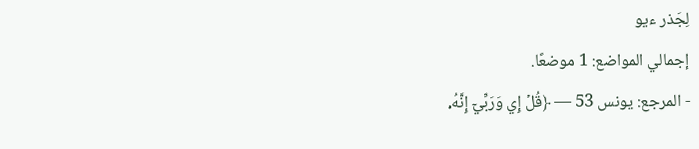لِجَذر ءيو
إجمالي المواضع: 1 موضعًا.
- المرجع: يونس 53 — ﴿قُلۡ إِي وَرَبِّيٓ إِنَّهُۥ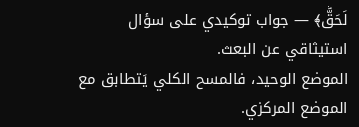لَحَقّٞ﴾ — جواب توكيدي على سؤال استيثاقي عن البعث.
الموضع الوحيد، فالمسح الكلي يَتطابق مع الموضع المركزي.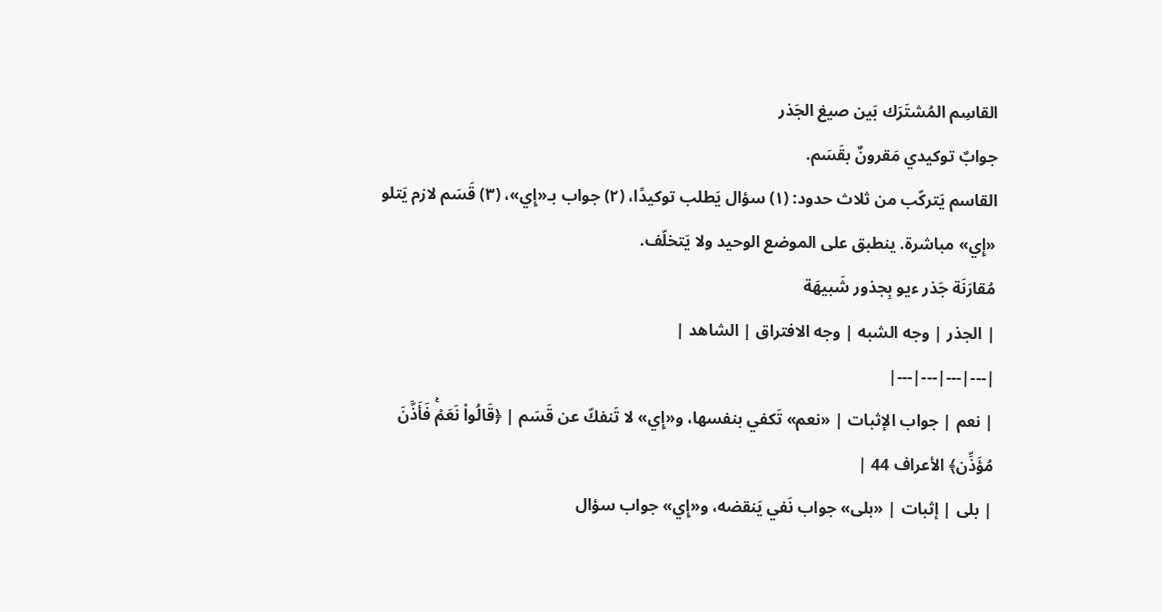القاسِم المُشتَرَك بَين صيغ الجَذر
جوابٌ توكيدي مَقرونٌ بقَسَم.
القاسم يَتركّب من ثلاث حدود: (١) سؤال يَطلب توكيدًا، (٢) جواب بـ«إِي»، (٣) قَسَم لازم يَتلو «إِي» مباشرة. ينطبق على الموضع الوحيد ولا يَتخلّف.
مُقارَنَة جَذر ءيو بِجذور شَبيهَة
| الجذر | وجه الشبه | وجه الافتراق | الشاهد |
|---|---|---|---|
| نعم | جواب الإثبات | «نعم» تَكفي بنفسها، و«إِي» لا تَنفكّ عن قَسَم | ﴿قَالُواْ نَعَمۡۚ فَأَذَّنَ مُؤَذِّن﴾ الأعراف 44 |
| بلى | إثبات | «بلى» جواب نَفي يَنقضه، و«إِي» جواب سؤال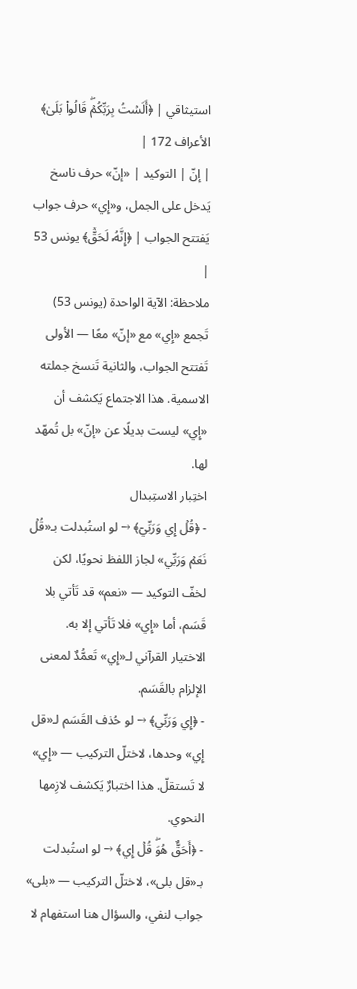استيثاقي | ﴿أَلَسۡتُ بِرَبِّكُمۡۖ قَالُواْ بَلَىٰ﴾ الأعراف 172 |
| إنّ | التوكيد | «إنّ» حرف ناسخ يَدخل على الجمل، و«إِي» حرف جواب يَفتتح الجواب | ﴿إِنَّهُۥ لَحَقّٞ﴾ يونس 53 |
ملاحظة: الآية الواحدة (يونس 53) تَجمع «إِي» مع «إنّ» معًا — الأولى تَفتتح الجواب، والثانية تَنسخ جملته الاسمية. هذا الاجتماع يَكشف أن «إِي» ليست بديلًا عن «إنّ» بل تُمهّد لها.
اختِبار الاستِبدال
- ﴿قُلۡ إِي وَرَبِّيٓ﴾ → لو استُبدلت بـ«قُلۡ نَعَمۡ وَرَبِّي» لجاز اللفظ نحويًا، لكن لخفّ التوكيد — «نعم» قد تَأتي بلا قَسَم، أما «إِي» فلا تَأتي إلا به. الاختيار القرآني لـ«إِي» تَعمُّدٌ لمعنى الإلزام بالقَسَم.
- ﴿إِي وَرَبِّي﴾ → لو حُذف القَسَم لـ«قل إِي» وحدها، لاختلّ التركيب — «إِي» لا تَستقلّ. هذا اختبارٌ يَكشف لازِمها النحوي.
- ﴿أَحَقٌّ هُوَۖ قُلۡ إِي﴾ → لو استُبدلت بـ«قل بلى»، لاختلّ التركيب — «بلى» جواب لنفي، والسؤال هنا استفهام لا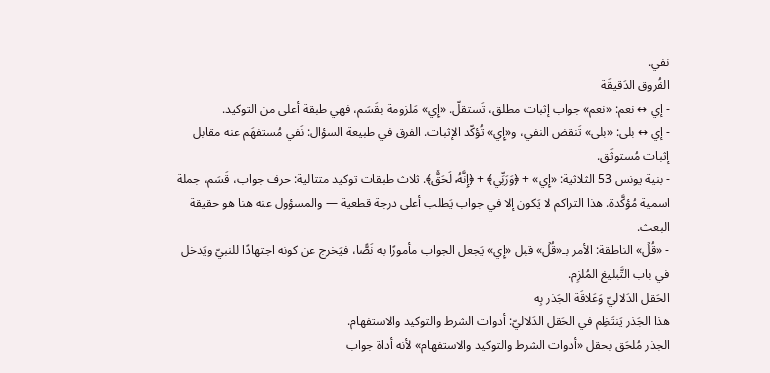نفي.
الفُروق الدَقيقَة
- إي ↔ نعم: «نعم» جواب إثبات مطلق، تَستقلّ. «إِي» مَلزومة بقَسَم، فهي طبقة أعلى من التوكيد.
- إي ↔ بلى: «بلى» تَنقض النفي، و«إِي» تُؤكّد الإثبات. الفرق في طبيعة السؤال: نَفي مُستفهَم عنه مقابل إثبات مُستوثَق.
- بنية يونس 53 الثلاثية: «إِي» + ﴿وَرَبِّي﴾ + ﴿إِنَّهُۥ لَحَقّٞ﴾. ثلاث طبقات توكيد متتالية: حرف جواب، قَسَم، جملة اسمية مُؤكَّدة. هذا التراكم لا يَكون إلا في جواب يَطلب أعلى درجة قطعية — والمسؤول عنه هنا هو حقيقة البعث.
- «قُلۡ» الناطقة: الأمر بـ«قُلۡ» قبل «إِي» يَجعل الجواب مأمورًا به نَصًّا، فيَخرج عن كونه اجتهادًا للنبيّ ويَدخل في باب التَّبليغ المُلزِم.
الحَقل الدَلاليّ وَعَلاقَة الجَذر بِه
هذا الجَذر يَنتَظِم في الحَقل الدَلاليّ: أدوات الشرط والتوكيد والاستفهام.
الجذر مُلحَق بحقل «أدوات الشرط والتوكيد والاستفهام» لأنه أداة جواب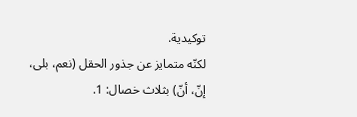توكيدية.
لكنّه متمايز عن جذور الحقل (نعم، بلى، إنّ، أنّ) بثلاث خصال: 1.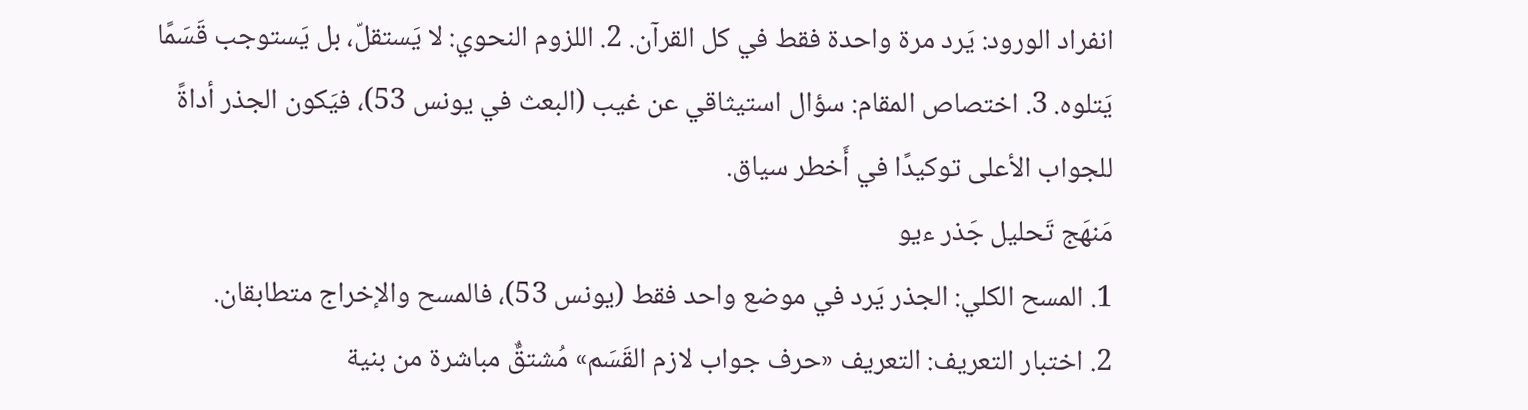انفراد الورود: يَرد مرة واحدة فقط في كل القرآن. 2. اللزوم النحوي: لا يَستقلّ، بل يَستوجب قَسَمًا يَتلوه. 3. اختصاص المقام: سؤال استيثاقي عن غيب (البعث في يونس 53)، فيَكون الجذر أداةً للجواب الأعلى توكيدًا في أَخطر سياق.
مَنهَج تَحليل جَذر ءيو
1. المسح الكلي: الجذر يَرد في موضع واحد فقط (يونس 53)، فالمسح والإخراج متطابقان.
2. اختبار التعريف: التعريف «حرف جواب لازم القَسَم» مُشتقٌّ مباشرة من بنية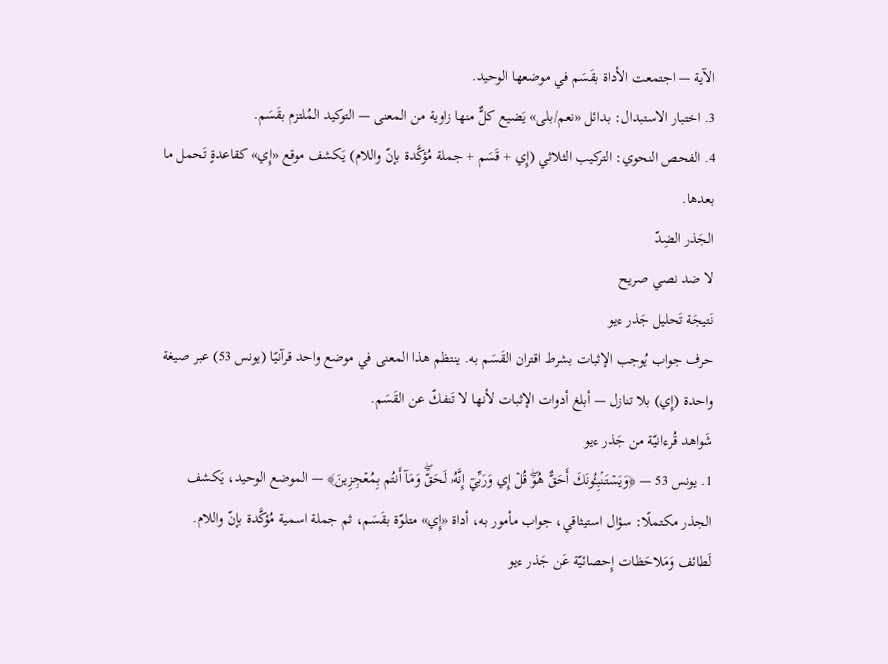الآية — اجتمعت الأداة بقَسَم في موضعها الوحيد.
3. اختبار الاستبدال: بدائل «نعم/بلى» يَضيع كلٌّ منها زاوية من المعنى — التوكيد المُلتزم بقَسَم.
4. الفحص النحوي: التركيب الثلاثي (إِي + قَسَم + جملة مُؤكَّدة بإنّ واللام) يَكشف موقع «إِي» كقاعدةٍ تَحمل ما بعدها.
الجَذر الضِدّ
لا ضد نصي صريح
نَتيجَة تَحليل جَذر ءيو
حرف جواب يُوجب الإثبات بشرط اقتران القَسَم به. ينتظم هذا المعنى في موضع واحد قرآنيًا (يونس 53) عبر صيغة واحدة (إِي) بلا تنازل — أبلغ أدوات الإثبات لأنها لا تَنفكّ عن القَسَم.
شَواهد قُرءانيّة من جَذر ءيو
1. يونس 53 — ﴿وَيَسۡتَنۢبِـُٔونَكَ أَحَقٌّ هُوَۖ قُلۡ إِي وَرَبِّيٓ إِنَّهُۥ لَحَقّٞۖ وَمَآ أَنتُم بِمُعۡجِزِينَ﴾ — الموضع الوحيد، يَكشف الجذر مكتملًا: سؤال استيثاقي، جواب مأمور به، أداة «إِي» متلوّة بقَسَم، ثم جملة اسمية مُؤكَّدة بإنّ واللام.
لَطائف وَمَلاحَظات إِحصائيّة عَن جَذر ءيو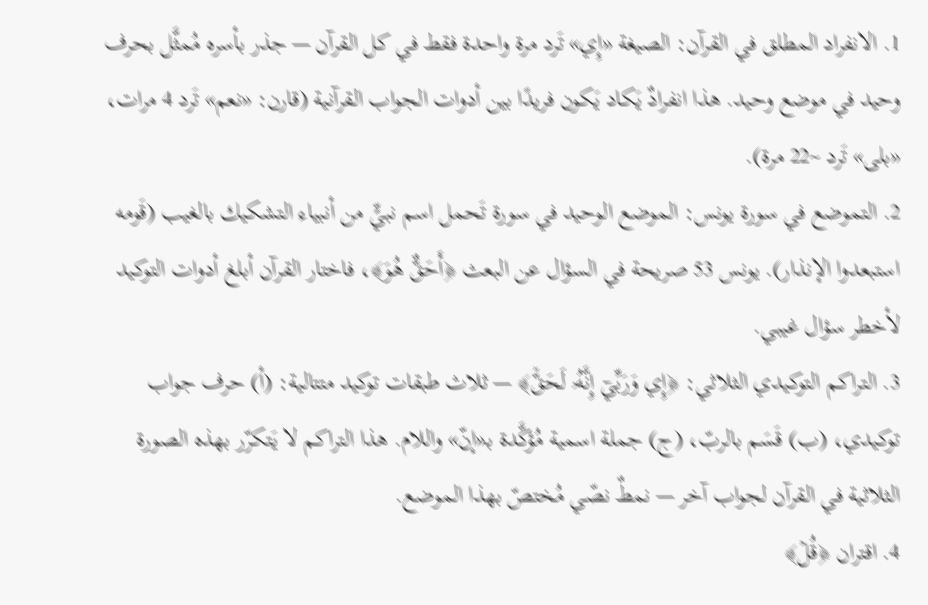1. الانفراد المطلق في القرآن: الصيغة «إِي» تَرد مرة واحدة فقط في كل القرآن — جذر بأسره مُمثَّل بحرف وحيد في موضع وحيد. هذا انفرادٌ يَكاد يَكون فريدًا بين أدوات الجواب القرآنية (قارن: «نعم» تَرد 4 مرات، «بلى» تَرد ~22 مرة).
2. التموضع في سورة يونس: الموضع الوحيد في سورة تَحمل اسم نبيٍّ من أنبياء التشكيك بالغيب (قَومه استبعدوا الإنذار). يونس 53 صريحة في السؤال عن البعث ﴿أَحَقٌّ هُوَ﴾، فاختار القرآن أبلغ أدوات التوكيد لأخطر سؤال غيبي.
3. التراكم التوكيدي الثلاثي: ﴿إِي وَرَبِّيٓ إِنَّهُۥ لَحَقّٞ﴾ — ثلاث طبقات توكيد متتالية: (أ) حرف جواب توكيدي، (ب) قَسَم بالربّ، (ج) جملة اسمية مُؤكَّدة بـ«إنّ» واللام. هذا التراكم لا يَتكرّر بهذه الصورة الثلاثية في القرآن لجواب آخر — نمطٌ نصّي مُختصّ بهذا الموضع.
4. اقتران ﴿قُلۡ﴾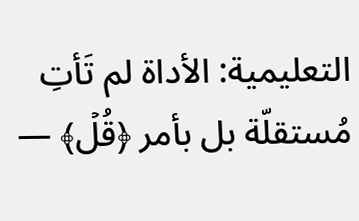التعليمية: الأداة لم تَأتِ مُستقلّة بل بأمر ﴿قُلۡ﴾ —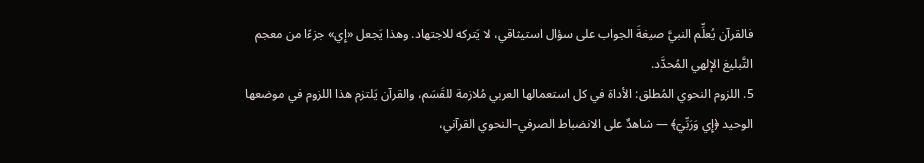فالقرآن يُعلِّم النبيَّ صيغةَ الجواب على سؤال استيثاقي، لا يَتركه للاجتهاد. وهذا يَجعل «إِي» جزءًا من معجم التَّبليغ الإلهي المُحدَّد.
5. اللزوم النحوي المُطلق: الأداة في كل استعمالها العربي مُلازمة للقَسَم، والقرآن يَلتزم هذا اللزوم في موضعها الوحيد ﴿إِي وَرَبِّيٓ﴾ — شاهدٌ على الانضباط الصرفي–النحوي القرآني،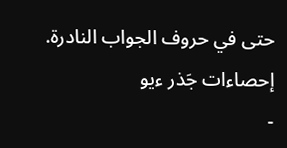حتى في حروف الجواب النادرة.
إحصاءات جَذر ءيو
-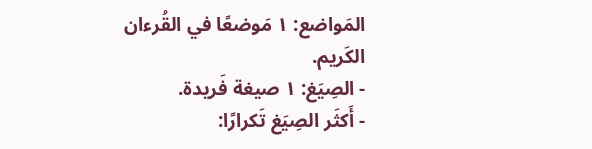المَواضع: ١ مَوضعًا في القُرءان الكَريم.
- الصِيَغ: ١ صيغة فَريدة.
- أَكثَر الصِيَغ تَكرارًا: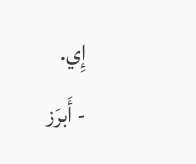إِي.
- أَبرَز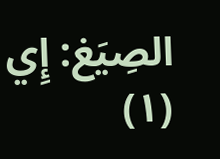الصِيَغ: إِي (١)